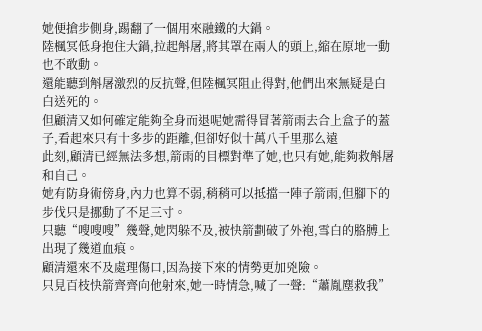她便搶步側身,踢翻了一個用來融鐵的大鍋。
陸楓冥低身抱住大鍋,拉起斛屠,將其罩在兩人的頭上,縮在原地一動也不敢動。
還能聽到斛屠激烈的反抗聲,但陸楓冥阻止得對,他們出來無疑是白白送死的。
但顧清又如何確定能夠全身而退呢她需得冒著箭雨去合上盒子的蓋子,看起來只有十多步的距離,但卻好似十萬八千里那么遠
此刻,顧清已經無法多想,箭雨的目標對準了她,也只有她,能夠救斛屠和自己。
她有防身術傍身,內力也算不弱,稍稍可以抵擋一陣子箭雨,但腳下的步伐只是挪動了不足三寸。
只聽“嗖嗖嗖”幾聲,她閃躲不及,被快箭劃破了外袍,雪白的胳膊上出現了幾道血痕。
顧清還來不及處理傷口,因為接下來的情勢更加兇險。
只見百枝快箭齊齊向他射來,她一時情急,喊了一聲:“蕭胤塵救我”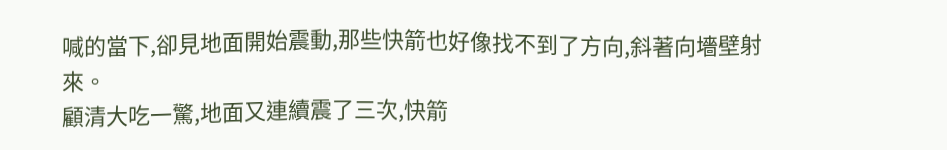喊的當下,卻見地面開始震動,那些快箭也好像找不到了方向,斜著向墻壁射來。
顧清大吃一驚,地面又連續震了三次,快箭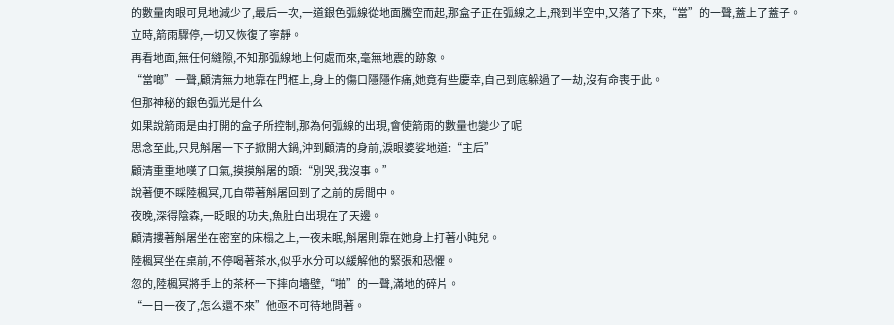的數量肉眼可見地減少了,最后一次,一道銀色弧線從地面騰空而起,那盒子正在弧線之上,飛到半空中,又落了下來,“當”的一聲,蓋上了蓋子。
立時,箭雨驟停,一切又恢復了寧靜。
再看地面,無任何縫隙,不知那弧線地上何處而來,毫無地震的跡象。
“當啷”一聲,顧清無力地靠在門框上,身上的傷口隱隱作痛,她竟有些慶幸,自己到底躲過了一劫,沒有命喪于此。
但那神秘的銀色弧光是什么
如果說箭雨是由打開的盒子所控制,那為何弧線的出現,會使箭雨的數量也變少了呢
思念至此,只見斛屠一下子掀開大鍋,沖到顧清的身前,淚眼婆娑地道:“主后”
顧清重重地嘆了口氣,摸摸斛屠的頭:“別哭,我沒事。”
說著便不睬陸楓冥,兀自帶著斛屠回到了之前的房間中。
夜晚,深得陰森,一眨眼的功夫,魚肚白出現在了天邊。
顧清摟著斛屠坐在密室的床榻之上,一夜未眠,斛屠則靠在她身上打著小盹兒。
陸楓冥坐在桌前,不停喝著茶水,似乎水分可以緩解他的緊張和恐懼。
忽的,陸楓冥將手上的茶杯一下摔向墻壁,“啪”的一聲,滿地的碎片。
“一日一夜了,怎么還不來”他亟不可待地問著。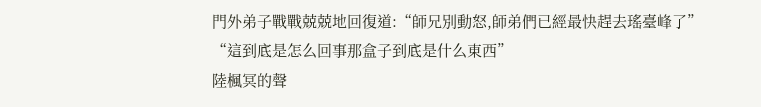門外弟子戰戰兢兢地回復道:“師兄別動怒,師弟們已經最快趕去瑤臺峰了”
“這到底是怎么回事那盒子到底是什么東西”
陸楓冥的聲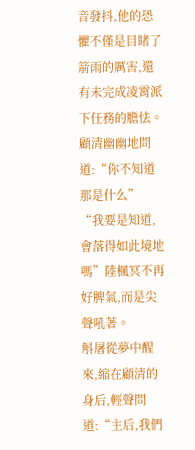音發抖,他的恐懼不僅是目睹了箭雨的厲害,還有未完成凌霄派下任務的膽怯。
顧清幽幽地問道:“你不知道那是什么”
“我要是知道,會落得如此境地嗎”陸楓冥不再好脾氣,而是尖聲吼著。
斛屠從夢中醒來,縮在顧清的身后,輕聲問道:“主后,我們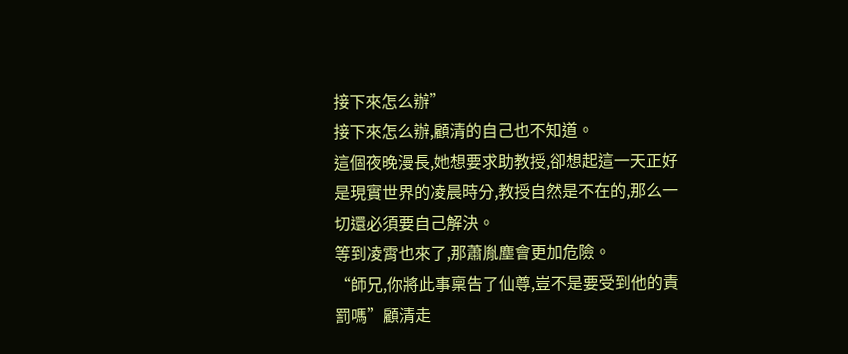接下來怎么辦”
接下來怎么辦,顧清的自己也不知道。
這個夜晚漫長,她想要求助教授,卻想起這一天正好是現實世界的凌晨時分,教授自然是不在的,那么一切還必須要自己解決。
等到凌霄也來了,那蕭胤塵會更加危險。
“師兄,你將此事稟告了仙尊,豈不是要受到他的責罰嗎”顧清走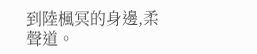到陸楓冥的身邊,柔聲道。